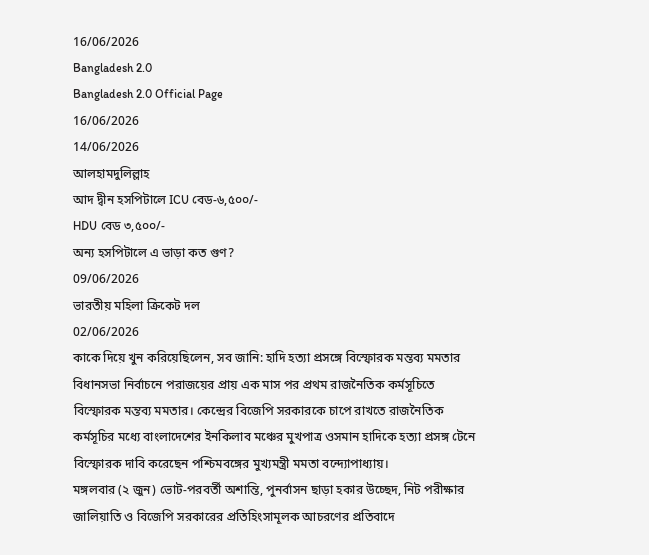16/06/2026
Bangladesh 2.0
Bangladesh 2.0 Official Page
16/06/2026
14/06/2026
আলহামদুলিল্লাহ
আদ দ্বীন হসপিটালে ICU বেড-৬,৫০০/-
HDU বেড ৩,৫০০/-
অন্য হসপিটালে এ ভাড়া কত গুণ?
09/06/2026
ভারতীয় মহিলা ক্রিকেট দল
02/06/2026
কাকে দিয়ে খুন করিয়েছিলেন, সব জানি: হাদি হত্যা প্রসঙ্গে বিস্ফোরক মন্তব্য মমতার
বিধানসভা নির্বাচনে পরাজয়ের প্রায় এক মাস পর প্রথম রাজনৈতিক কর্মসূচিতে বিস্ফোরক মন্তব্য মমতার। কেন্দ্রের বিজেপি সরকারকে চাপে রাখতে রাজনৈতিক কর্মসূচির মধ্যে বাংলাদেশের ইনকিলাব মঞ্চের মুখপাত্র ওসমান হাদিকে হত্যা প্রসঙ্গ টেনে বিস্ফোরক দাবি করেছেন পশ্চিমবঙ্গের মুখ্যমন্ত্রী মমতা বন্দ্যোপাধ্যায়।
মঙ্গলবার (২ জুন) ভোট-পরবর্তী অশান্তি, পুনর্বাসন ছাড়া হকার উচ্ছেদ, নিট পরীক্ষার জালিয়াতি ও বিজেপি সরকারের প্রতিহিংসামূলক আচরণের প্রতিবাদে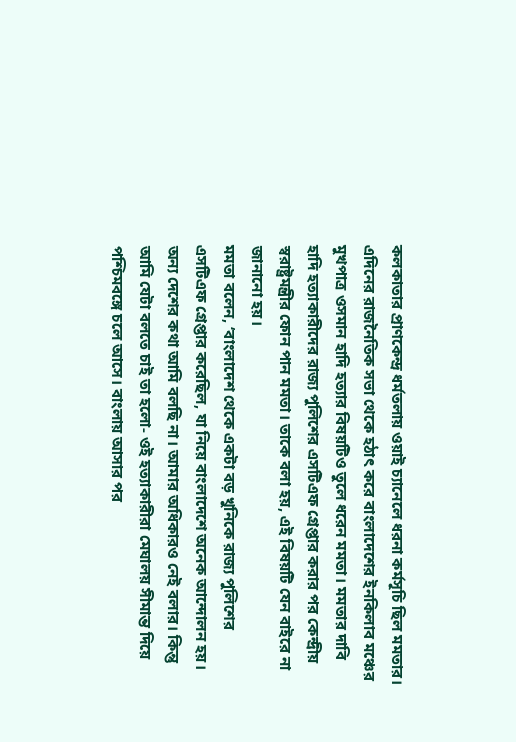কলকাতার প্রাণকেন্দ্র ধর্মতলায় ওয়াই চ্যানেলে ধরনা কর্মসূচি ছিল মমতার।
এদিনের রাজনৈতিক সভা থেকে হঠাৎ করে বাংলাদেশের ইনকিলাব মঞ্চের মুখপাত্র ওসমান হাদি হত্যার বিষয়টিও তুলে ধরেন মমতা। মমতার দাবি হাদি হত্যাকারীদের রাজ্য পুলিশের এসটিএফ গ্রেপ্তার করার পর কেন্দ্রীয় স্বরাষ্ট্রমন্ত্রীর ফোন পান মমতা। তাকে বলা হয়, এই বিষয়টি যেন বাইরে না জানানো হয়।
মমতা বলেন, ‘বাংলাদেশ থেকে একটা বড় খুনিকে রাজ্য পুলিশের এসটিএফ গ্রেপ্তার করেছিল, যা নিয়ে বাংলাদেশে অনেক আন্দোলন হয়। অন্য দেশের কথা আমি বলছি না। আমার অধিকারও নেই বলার। কিন্তু আমি যেটা বলতে চাই তা হলো- ওই হত্যাকারীরা মেঘালয় সীমান্ত দিয়ে পশ্চিমবঙ্গে চলে আসে। বাংলায় আসার পর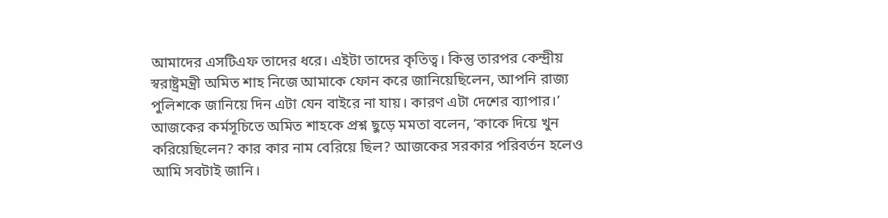আমাদের এসটিএফ তাদের ধরে। এইটা তাদের কৃতিত্ব। কিন্তু তারপর কেন্দ্রীয় স্বরাষ্ট্রমন্ত্রী অমিত শাহ নিজে আমাকে ফোন করে জানিয়েছিলেন, আপনি রাজ্য পুলিশকে জানিয়ে দিন এটা যেন বাইরে না যায়। কারণ এটা দেশের ব্যাপার।’
আজকের কর্মসূচিতে অমিত শাহকে প্রশ্ন ছুড়ে মমতা বলেন, ‘কাকে দিয়ে খুন করিয়েছিলেন? কার কার নাম বেরিয়ে ছিল? আজকের সরকার পরিবর্তন হলেও আমি সবটাই জানি।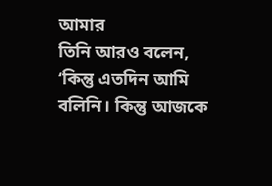আমার
তিনি আরও বলেন, ‘কিন্তু এতদিন আমি বলিনি। কিন্তু আজকে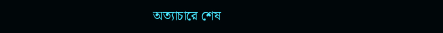অত্যাচারে শেষ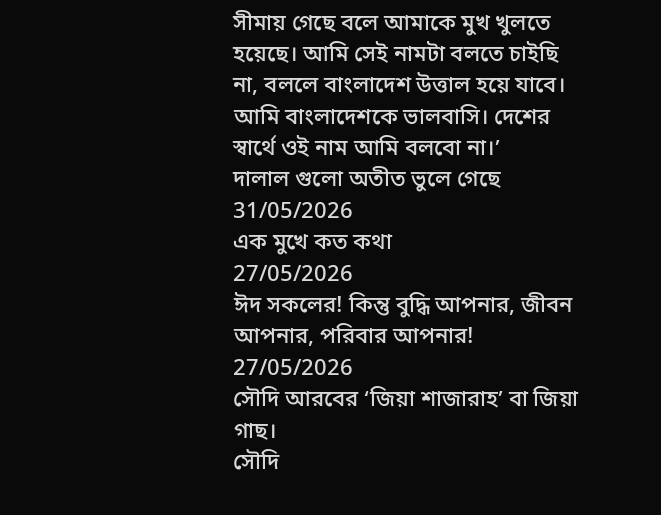সীমায় গেছে বলে আমাকে মুখ খুলতে হয়েছে। আমি সেই নামটা বলতে চাইছি না, বললে বাংলাদেশ উত্তাল হয়ে যাবে। আমি বাংলাদেশকে ভালবাসি। দেশের স্বার্থে ওই নাম আমি বলবো না।’
দালাল গুলো অতীত ভুলে গেছে
31/05/2026
এক মুখে কত কথা
27/05/2026
ঈদ সকলের! কিন্তু বুদ্ধি আপনার, জীবন আপনার, পরিবার আপনার!
27/05/2026
সৌদি আরবের ‘জিয়া শাজারাহ’ বা জিয়া গাছ।
সৌদি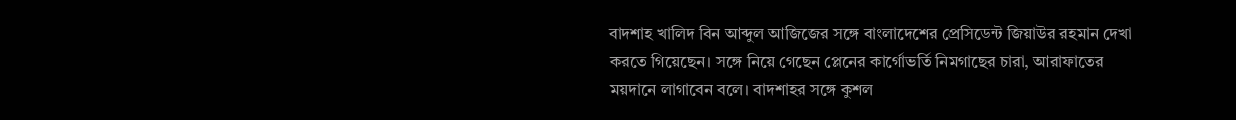বাদশাহ খালিদ বিন আব্দুল আজিজের সঙ্গে বাংলাদেশের প্রেসিডেন্ট জিয়াউর রহমান দেখা করতে গিয়েছেন। সঙ্গে নিয়ে গেছেন প্লেনের কার্গোভর্তি নিমগাছের চারা, আরাফাতের ময়দানে লাগাবেন বলে। বাদশাহর সঙ্গে কুশল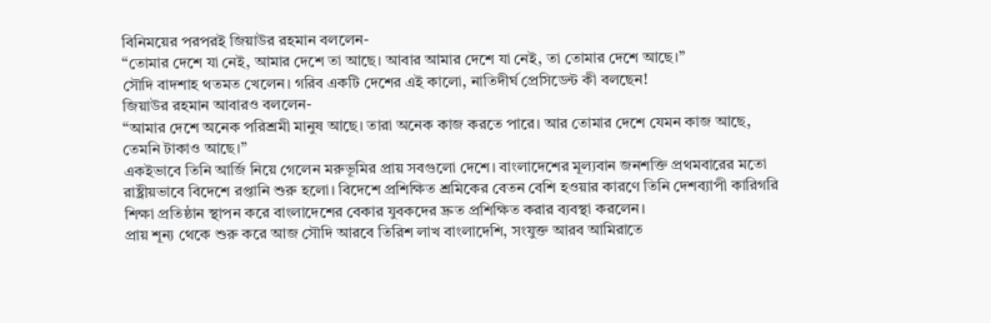বিনিময়ের পরপরই জিয়াউর রহমান বললেন-
“তোমার দেশে যা নেই, আমার দেশে তা আছে। আবার আমার দেশে যা নেই, তা তোমার দেশে আছে।”
সৌদি বাদশাহ থতমত খেলেন। গরিব একটি দেশের এই কালো, নাতিদীর্ঘ প্রেসিডেন্ট কী বলছেন!
জিয়াউর রহমান আবারও বললেন-
“আমার দেশে অনেক পরিশ্রমী মানুষ আছে। তারা অনেক কাজ করতে পারে। আর তোমার দেশে যেমন কাজ আছে, তেমনি টাকাও আছে।”
একইভাবে তিনি আর্জি নিয়ে গেলেন মরুভূমির প্রায় সবগুলো দেশে। বাংলাদেশের মূল্যবান জনশক্তি প্রথমবারের মতো রাষ্ট্রীয়ভাবে বিদেশে রপ্তানি শুরু হলো। বিদেশে প্রশিক্ষিত শ্রমিকের বেতন বেশি হওয়ার কারণে তিনি দেশব্যাপী কারিগরি শিক্ষা প্রতিষ্ঠান স্থাপন করে বাংলাদেশের বেকার যুবকদের দ্রুত প্রশিক্ষিত করার ব্যবস্থা করলেন।
প্রায় শূন্য থেকে শুরু করে আজ সৌদি আরবে তিরিশ লাখ বাংলাদেশি, সংযুক্ত আরব আমিরাতে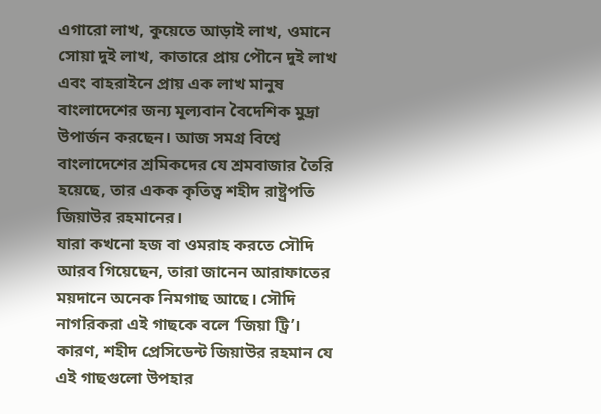এগারো লাখ, কুয়েতে আড়াই লাখ, ওমানে সোয়া দুই লাখ, কাতারে প্রায় পৌনে দুই লাখ এবং বাহরাইনে প্রায় এক লাখ মানুষ বাংলাদেশের জন্য মূল্যবান বৈদেশিক মুদ্রা উপার্জন করছেন। আজ সমগ্র বিশ্বে বাংলাদেশের শ্রমিকদের যে শ্রমবাজার তৈরি হয়েছে, তার একক কৃতিত্ব শহীদ রাষ্ট্রপতি জিয়াউর রহমানের।
যারা কখনো হজ বা ওমরাহ করতে সৌদি আরব গিয়েছেন, তারা জানেন আরাফাতের ময়দানে অনেক নিমগাছ আছে। সৌদি নাগরিকরা এই গাছকে বলে ‘জিয়া ট্রি’। কারণ, শহীদ প্রেসিডেন্ট জিয়াউর রহমান যে এই গাছগুলো উপহার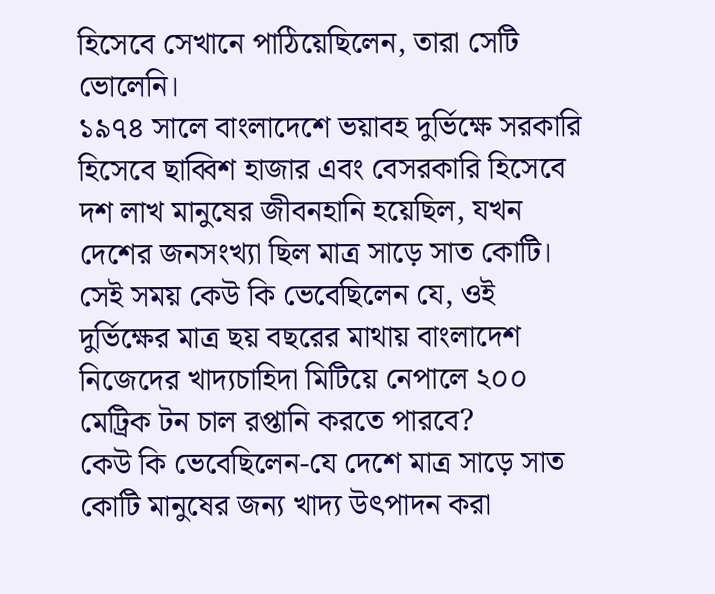হিসেবে সেখানে পাঠিয়েছিলেন, তারা সেটি ভোলেনি।
১৯৭৪ সালে বাংলাদেশে ভয়াবহ দুর্ভিক্ষে সরকারি হিসেবে ছাব্বিশ হাজার এবং বেসরকারি হিসেবে দশ লাখ মানুষের জীবনহানি হয়েছিল, যখন দেশের জনসংখ্যা ছিল মাত্র সাড়ে সাত কোটি। সেই সময় কেউ কি ভেবেছিলেন যে, ওই দুর্ভিক্ষের মাত্র ছয় বছরের মাথায় বাংলাদেশ নিজেদের খাদ্যচাহিদা মিটিয়ে নেপালে ২০০ মেট্রিক টন চাল রপ্তানি করতে পারবে?
কেউ কি ভেবেছিলেন-যে দেশে মাত্র সাড়ে সাত কোটি মানুষের জন্য খাদ্য উৎপাদন করা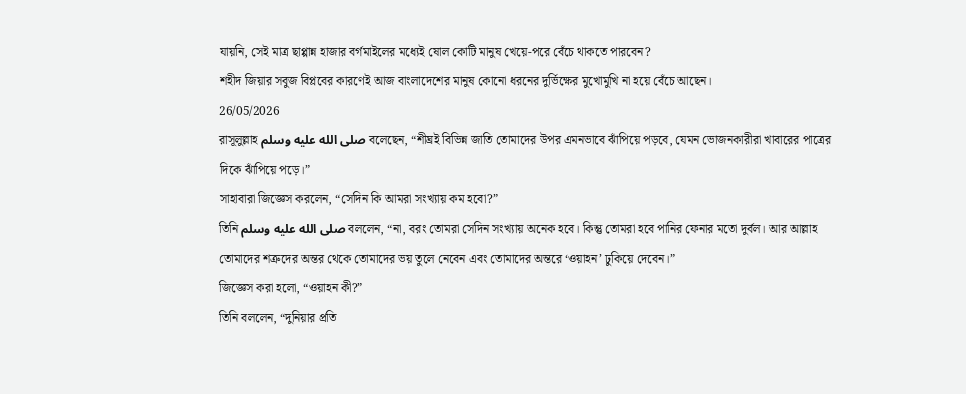যায়নি, সেই মাত্র ছাপ্পান্ন হাজার বর্গমাইলের মধ্যেই ষোল কোটি মানুষ খেয়ে-পরে বেঁচে থাকতে পারবেন?
শহীদ জিয়ার সবুজ বিপ্লবের কারণেই আজ বাংলাদেশের মানুষ কোনো ধরনের দুর্ভিক্ষের মুখোমুখি না হয়ে বেঁচে আছেন।
26/05/2026
রাসূলুল্লাহ صلى الله عليه وسلم বলেছেন, “শীঘ্রই বিভিন্ন জাতি তোমাদের উপর এমনভাবে ঝাঁপিয়ে পড়বে, যেমন ভোজনকারীরা খাবারের পাত্রের দিকে ঝাঁপিয়ে পড়ে।”
সাহাবারা জিজ্ঞেস করলেন, “সেদিন কি আমরা সংখ্যায় কম হবো?”
তিনি صلى الله عليه وسلم বললেন, “না, বরং তোমরা সেদিন সংখ্যায় অনেক হবে। কিন্তু তোমরা হবে পানির ফেনার মতো দুর্বল। আর আল্লাহ তোমাদের শত্রুদের অন্তর থেকে তোমাদের ভয় তুলে নেবেন এবং তোমাদের অন্তরে ‘ওয়াহন’ ঢুকিয়ে দেবেন।”
জিজ্ঞেস করা হলো, “ওয়াহন কী?”
তিনি বললেন, “দুনিয়ার প্রতি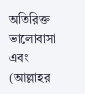অতিরিক্ত ভালোবাসা এবং (আল্লাহর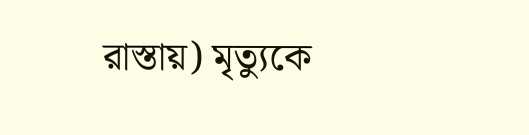রাস্তায়) মৃত্যুকে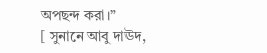অপছন্দ করা।”
[ সুনানে আবু দাঊদ,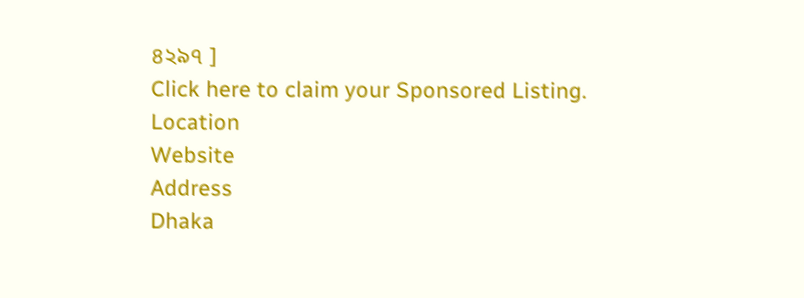৪২৯৭ ]
Click here to claim your Sponsored Listing.
Location
Website
Address
Dhaka